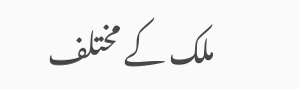ملک کے مختلف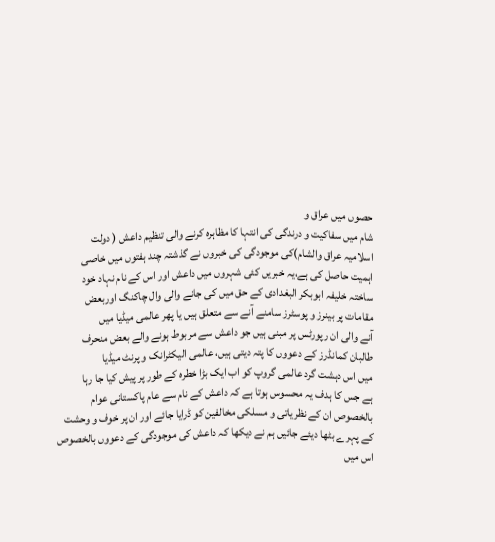حصوں میں عراق و
شام میں سفاکیت و درندگی کی انتہا کا مظاہرہ کرنے والی تنظیم داعش ( دولت
اسلامیہ عراق والشام)کی موجودگی کی خبروں نے گذشتہ چند ہفتوں میں خاصی
اہمیت حاصل کی ہے،یہ خبریں کئی شہروں میں داعش اور اس کے نام نہاد خود
ساختہ خلیفہ ابوبکر البغدادی کے حق میں کی جانے والی وال چاکنگ اوربعض
مقامات پر بینرز و پوسٹرز سامنے آنے سے متعلق ہیں یا پھر عالمی میڈیا میں
آنے والی ان رپورٹس پر مبنی ہیں جو داعش سے مربوط ہونے والے بعض منحرف
طالبان کمانڈرز کے دعووں کا پتہ دیتی ہیں، عالمی الیکٹرانک و پرنٹ میڈیا
میں اس دہشت گرد عالمی گروپ کو اب ایک بڑا خطرہ کے طور پر پیش کیا جا رہا
ہے جس کا ہدف یہ محسوس ہوتا ہے کہ داعش کے نام سے عام پاکستانی عوام
بالخصوص ان کے نظریاتی و مسلکی مخالفین کو ڈرایا جائے اور ان پر خوف و وحشت
کے پہرے بٹھا دیئے جائیں ہم نے دیکھا کہ داعش کی موجودگی کے دعووں بالخصوص
اس میں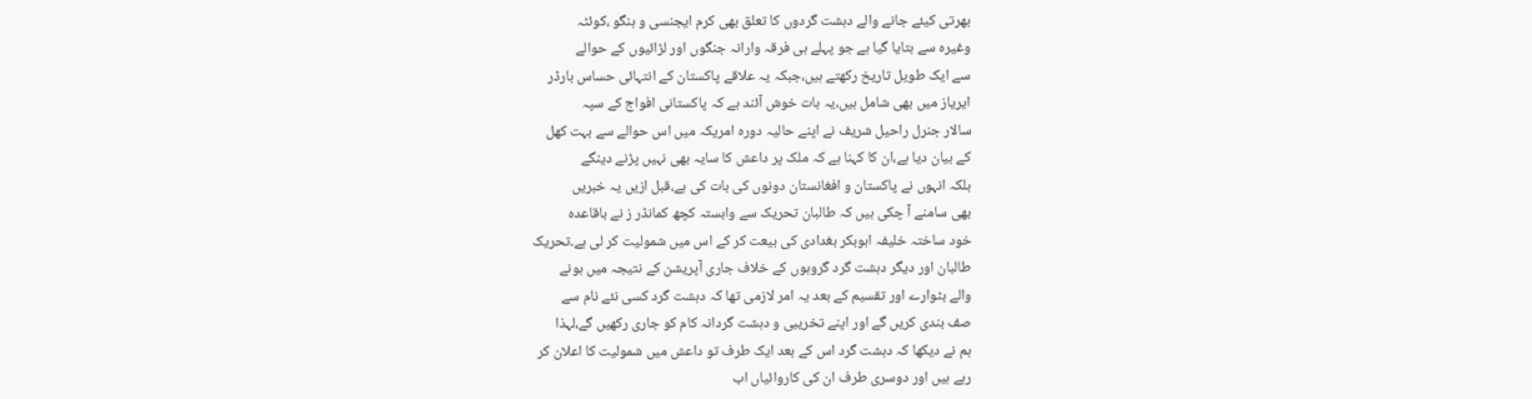بھرتی کیئے جانے والے دہشت گردوں کا تعلق بھی کرم ایجنسی و ہنگو ،کوئٹہ
وغیرہ سے بتایا گیا ہے جو پہلے ہی فرقہ وارانہ جنگوں اور لڑائیوں کے حوالے
سے ایک طویل تاریخ رکھتے ہیں،جبکہ یہ علاقے پاکستان کے انتہائی حساس بارڈر
ایریاز میں بھی شامل ہیں،یہ بات خوش آئند ہے کہ پاکستانی افواج کے سپہ
سالار جنرل راحیل شریف نے اپنے حالیہ دورہ امریکہ میں اس حوالے سے بہت کھل
کے بیان دیا ہے،ان کا کہنا ہے کہ ملک پر داعش کا سایہ بھی نہیں پڑنے دینگے
بلکہ انہوں نے پاکستان و افغانستان دونوں کی بات کی ہے،قبل ازیں یہ خبریں
بھی سامنے آ چکی ہیں کہ طالبان تحریک سے وابستہ کچھ کمانڈر ز نے باقاعدہ
خود ساختہ خلیفہ ابوبکر بغدادی کی بیعت کر کے اس میں شمولیت کر لی ہے۔تحریک
طالبان اور دیگر دہشت گرد گروہوں کے خلاف جاری آپریشن کے نتیجہ میں ہونے
والے بٹوارے اور تقسیم کے بعد یہ امر لازمی تھا کہ دہشت گرد کسی نئے نام سے
صف بندی کریں گے اور اپنے تخریبی و دہشت گردانہ کام کو جاری رکھیں گے،لہذا
ہم نے دیکھا کہ دہشت گرد اس کے بعد ایک طرف تو داعش میں شمولیت کا اعلان کر
رہے ہیں اور دوسری طرف ان کی کاروائیاں اب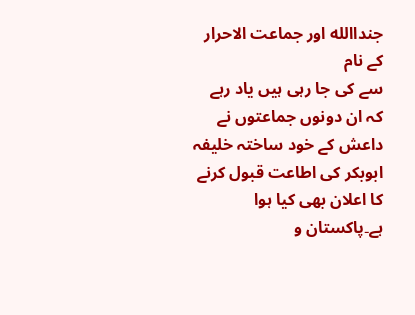جنداالله اور جماعت الاحرار کے نام
سے کی جا رہی ہیں یاد رہے کہ ان دونوں جماعتوں نے داعش کے خود ساختہ خلیفہ
ابوبکر کی اطاعت قبول کرنے کا اعلان بھی کیا ہوا ہے۔پاکستان و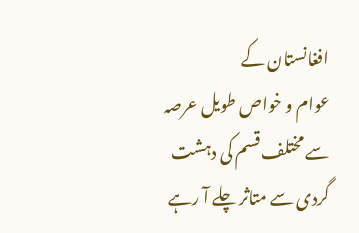افغانستان کے
عوام و خواص طویل عرصہ سے مختلف قسم کی دہشت گردی سے متاثر چلے آ رہے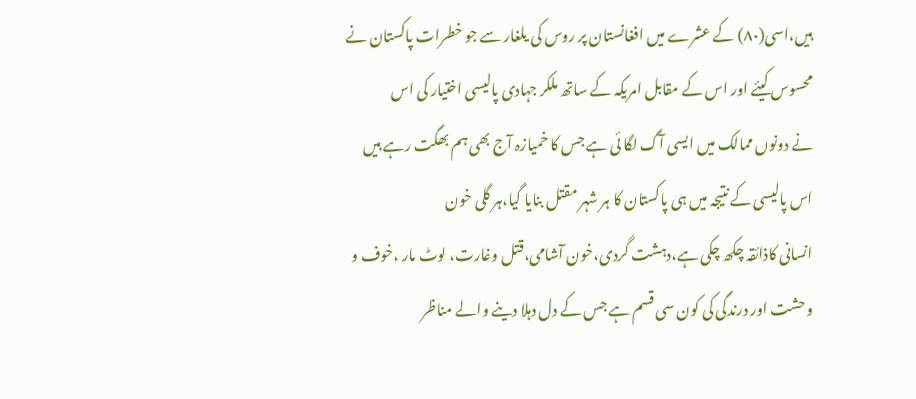ہیں،اسی(۸۰) کے عشرے میں افغانستان پر روس کی یلغار سے جو خطرات پاکستان نے
محسوس کیئے اور اس کے مقابل امریکہ کے ساتھ ملکر جہادی پالیسی اختیار کی اس
نے دونوں ممالک میں ایسی آگ لگا ئی ہے جس کا خمیازہ آج بھی ہم بھگت رہے ہیں
اس پالیسی کے نتیجہ میں ہی پاکستان کا ہر شہر مقتل بنایا گیا،ہر گلی خون
انسانی کاذائقہ چکھ چکی ہے،دہشت گردی،خون آشامی،قتل وغارت، لوٹ مار ،خوف و
وحشت اور درندگی کی کون سی قسم ہے جس کے دل دہلا دینے والے مناظر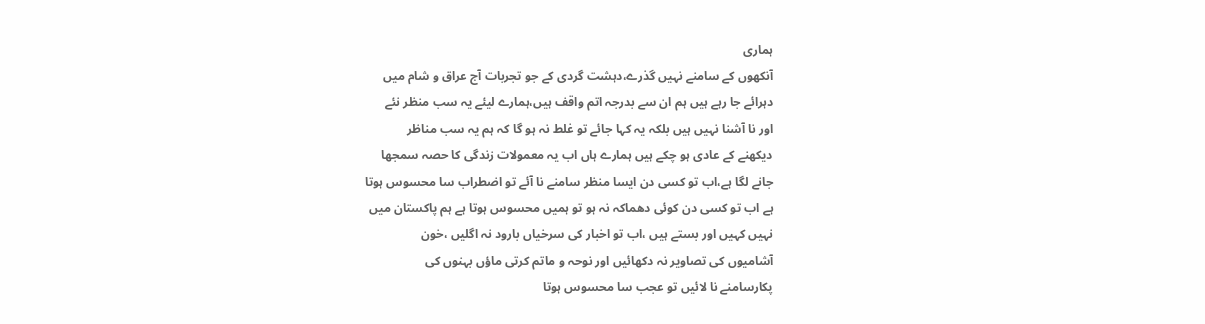ہماری
آنکھوں کے سامنے نہیں گذرے،دہشت گردی کے جو تجربات آج عراق و شام میں
دہرائے جا رہے ہیں ہم ان سے بدرجہ اتم واقف ہیں،ہمارے لیئے یہ سب منظر نئے
اور نا آشنا نہیں ہیں بلکہ یہ کہا جائے تو غلط نہ ہو گا کہ ہم یہ سب مناظر
دیکھنے کے عادی ہو چکے ہیں ہمارے ہاں اب یہ معمولات زندگی کا حصہ سمجھا
جانے لگا ہے،اب تو کسی دن ایسا منظر سامنے نا آئے تو اضطراب سا محسوس ہوتا
ہے اب تو کسی دن کوئی دھماکہ نہ ہو تو ہمیں محسوس ہوتا ہے ہم پاکستان میں
نہیں کہیں اور بستے ہیں ،اب تو اخبار کی سرخیاں بارود نہ اگلیں ،خون
آشامیوں کی تصاویر نہ دکھائیں اور نوحہ و ماتم کرتی ماؤں بہنوں کی
پکارسامنے نا لائیں تو عجب سا محسوس ہوتا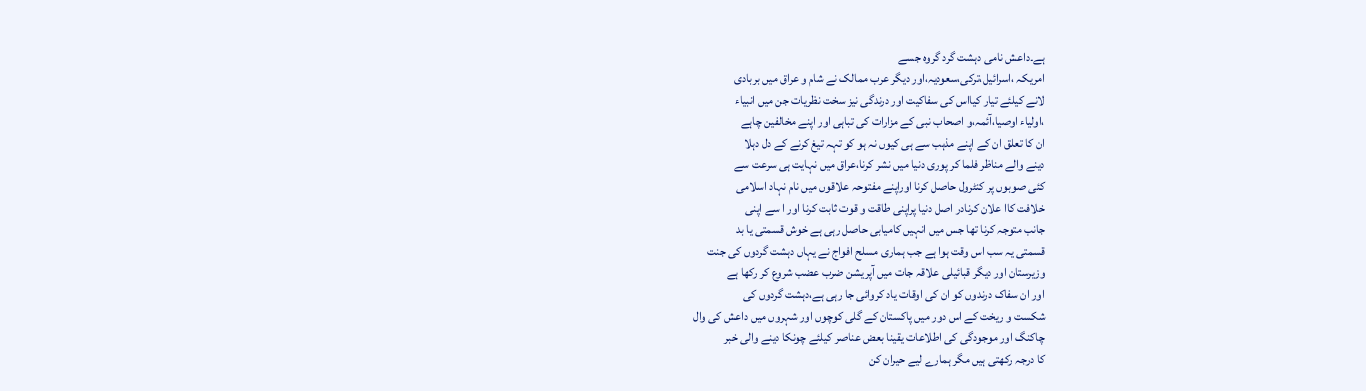ہے۔داعش نامی دہشت گرد گروہ جسے
امریکہ ،اسرائیل،ترکی،سعودیہ،اور دیگر عرب ممالک نے شام و عراق میں بربادی
لانے کیلئے تیار کیااس کی سفاکیت اور درندگی نیز سخت نظریات جن میں انبیاء
،اولیاء اوصیا،آئمہ،و اصحاب نبی کے مزارات کی تباہی اور اپنے مخالفین چاہے
ان کا تعلق ان کے اپنے مذہب سے ہی کیوں نہ ہو کو تہہ تیغ کرنے کے دل دہلا
دینے والے مناظر فلما کر پوری دنیا میں نشر کرنا،عراق میں نہایت ہی سرعت سے
کئی صوبوں پر کنٹرول حاصل کرنا اوراپنے مفتوحہ علاقوں میں نام نہاد اسلامی
خلافت کاا علان کرنادر اصل دنیا پراپنی طاقت و قوت ثابت کرنا اور ا سے اپنی
جانب متوجہ کرنا تھا جس میں انہیں کامیابی حاصل رہی ہے خوش قسمتی یا بد
قسمتی یہ سب اس وقت ہوا ہے جب ہماری مسلح افواج نے یہاں دہشت گردوں کی جنت
وزیرستان اور دیگر قبائیلی علاقہ جات میں آپریشن ضرب عضب شروع کر رکھا ہے
اور ان سفاک درندوں کو ان کی اوقات یاد کروائی جا رہی ہے،دہشت گردوں کی
شکست و ریخت کے اس دور میں پاکستان کے گلی کوچوں اور شہروں میں داعش کی وال
چاکنگ اور موجودگی کی اطلاعات یقینا بعض عناصر کیلئے چونکا دینے والی خبر
کا درجہ رکھتی ہیں مگر ہمارے لیے حیران کن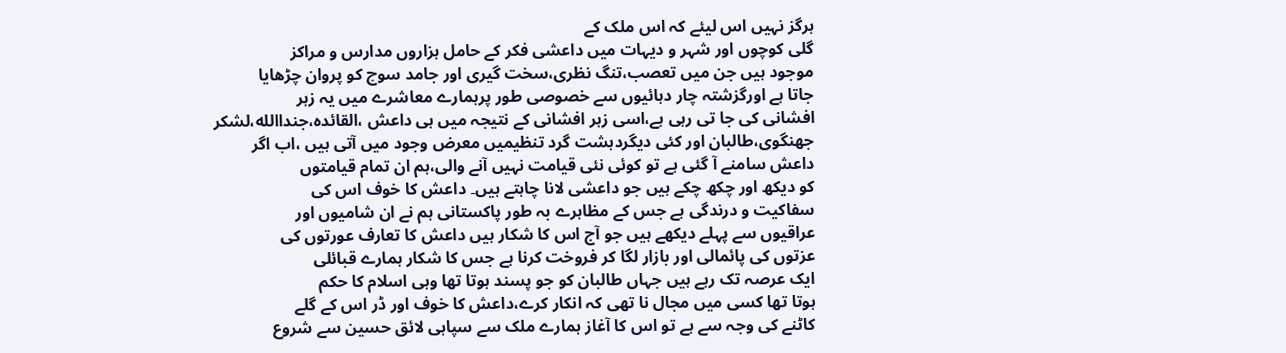ہرگز نہیں اس لیئے کہ اس ملک کے
گلی کوچوں اور شہر و دیہات میں داعشی فکر کے حامل ہزاروں مدارس و مراکز
موجود ہیں جن میں تعصب،تنگ نظری،سخت گیری اور جامد سوچ کو پروان چڑھایا
جاتا ہے اورگزشتہ چار دہائیوں سے خصوصی طور پرہمارے معاشرے میں یہ زہر
افشانی کی جا تی رہی ہے،اسی زہر افشانی کے نتیجہ میں ہی داعش ،القائدہ،جنداالله،لشکر
جھنگوی،طالبان اور کئی دیگردہشت گرد تنظیمیں معرض وجود میں آتی ہیں ،اب اگر
داعش سامنے آ گئی ہے تو کوئی نئی قیامت نہیں آنے والی،ہم ان تمام قیامتوں
کو دیکھ اور چکھ چکے ہیں جو داعشی لانا چاہتے ہیں۔ داعش کا خوف اس کی
سفاکیت و درندگی ہے جس کے مظاہرے بہ طور پاکستانی ہم نے ان شامیوں اور
عراقیوں سے پہلے دیکھے ہیں جو آج اس کا شکار ہیں داعش کا تعارف عورتوں کی
عزتوں کی پائمالی اور بازار لگا کر فروخت کرنا ہے جس کا شکار ہمارے قبائلی
ایک عرصہ تک رہے ہیں جہاں طالبان کو جو پسند ہوتا تھا وہی اسلام کا حکم
ہوتا تھا کسی میں مجال نا تھی کہ انکار کرے،داعش کا خوف اور ڈر اس کے گلے
کاٹنے کی وجہ سے ہے تو اس کا آغاز ہمارے ملک سے سپاہی لائق حسین سے شروع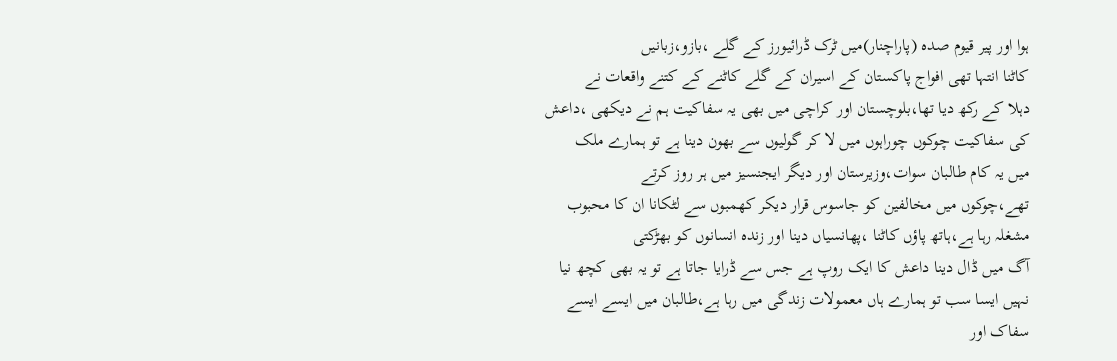ہوا اور پیر قیوم صدہ (پاراچنار)میں ٹرک ڈرائیورز کے گلے ،بازو،زبانیں
کاٹنا انتہا تھی افواج پاکستان کے اسیران کے گلے کاٹنے کے کتنے واقعات نے
دہلا کے رکھ دیا تھا،بلوچستان اور کراچی میں بھی یہ سفاکیت ہم نے دیکھی ،داعش
کی سفاکیت چوکوں چوراہوں میں لا کر گولیوں سے بھون دینا ہے تو ہمارے ملک
میں یہ کام طالبان سوات،وزیرستان اور دیگر ایجنسیز میں ہر روز کرتے
تھے،چوکوں میں مخالفین کو جاسوس قرار دیکر کھمبوں سے لٹکانا ان کا محبوب
مشغلہ رہا ہے،ہاتھ پاؤں کاٹنا ،پھانسیاں دینا اور زندہ انسانوں کو بھڑکتی
آگ میں ڈال دینا داعش کا ایک روپ ہے جس سے ڈرایا جاتا ہے تو یہ بھی کچھ نیا
نہیں ایسا سب تو ہمارے ہاں معمولات زندگی میں رہا ہے،طالبان میں ایسے ایسے
سفاک اور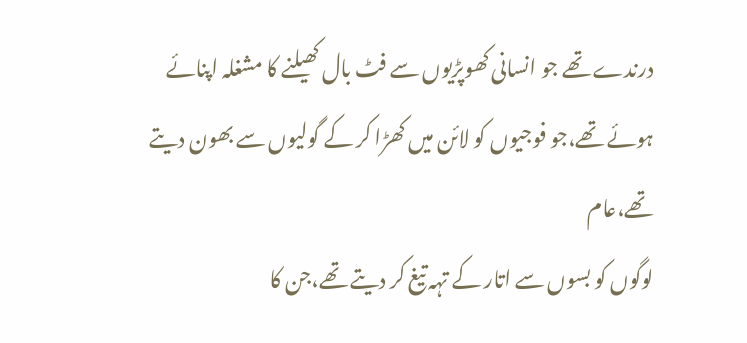درندے تھے جو انسانی کھوپڑیوں سے فٹ بال کھیلنے کا مشغلہ اپنائے
ہوئے تھے،جو فوجیوں کو لائن میں کھڑا کر کے گولیوں سے بھون دیتے تھے،عام
لوگوں کو بسوں سے اتار کے تہہ تیغ کر دیتے تھے،جن کا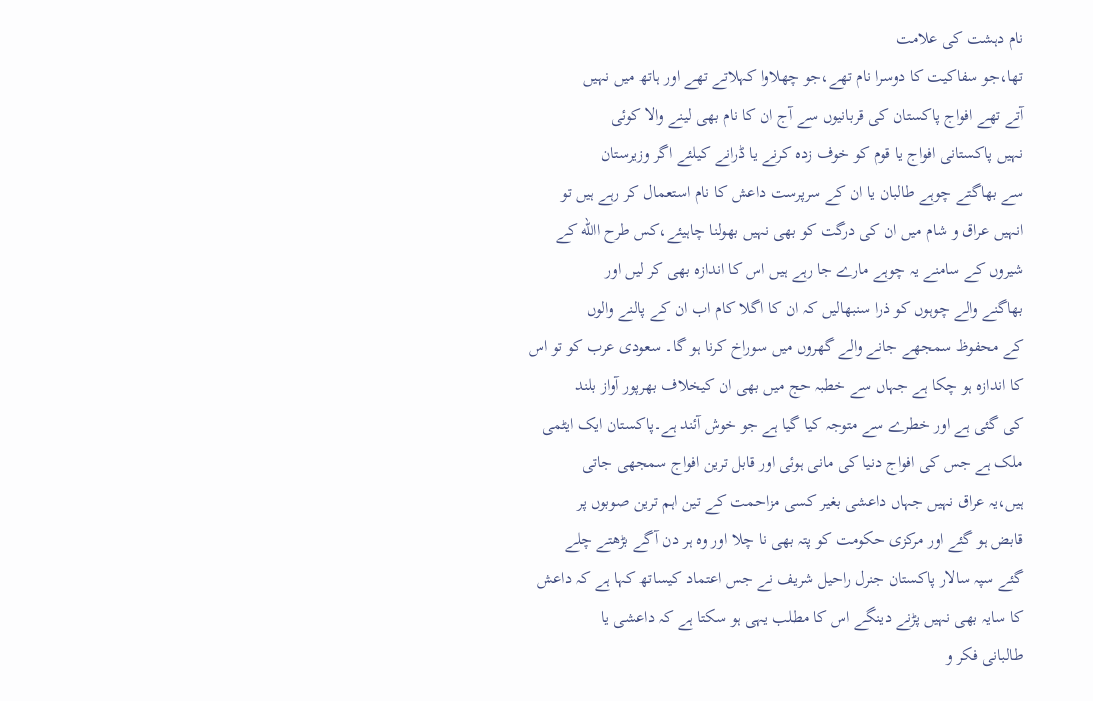نام دہشت کی علامت
تھا،جو سفاکیت کا دوسرا نام تھے،جو چھلاوا کہلاتے تھے اور ہاتھ میں نہیں
آتے تھے افواج پاکستان کی قربانیوں سے آج ان کا نام بھی لینے والا کوئی
نہیں پاکستانی افواج یا قوم کو خوف زدہ کرنے یا ڈرانے کیلئے اگر وزیرستان
سے بھاگتے چوہے طالبان یا ان کے سرپرست داعش کا نام استعمال کر رہے ہیں تو
انہیں عراق و شام میں ان کی درگت کو بھی نہیں بھولنا چاہیئے،کس طرح االله کے
شیروں کے سامنے یہ چوہے مارے جا رہے ہیں اس کا اندازہ بھی کر لیں اور
بھاگنے والے چوہوں کو ذرا سنبھالیں کہ ان کا اگلا کام اب ان کے پالنے والوں
کے محفوظ سمجھے جانے والے گھروں میں سوراخ کرنا ہو گا۔ سعودی عرب کو تو اس
کا اندازہ ہو چکا ہے جہاں سے خطبہ حج میں بھی ان کیخلاف بھرپور آواز بلند
کی گئی ہے اور خطرے سے متوجہ کیا گیا ہے جو خوش آئند ہے۔پاکستان ایک ایٹمی
ملک ہے جس کی افواج دنیا کی مانی ہوئی اور قابل ترین افواج سمجھی جاتی
ہیں،یہ عراق نہیں جہاں داعشی بغیر کسی مزاحمت کے تین اہم ترین صوبوں پر
قابض ہو گئے اور مرکزی حکومت کو پتہ بھی نا چلا اور وہ ہر دن آگے بڑھتے چلے
گئے سپہ سالار پاکستان جنرل راحیل شریف نے جس اعتماد کیساتھ کہا ہے کہ داعش
کا سایہ بھی نہیں پڑنے دینگے اس کا مطلب یہی ہو سکتا ہے کہ داعشی یا
طالبانی فکر و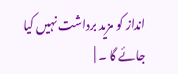انداز کو مزید برداشت نہیں کیا جائے گا ۔ |